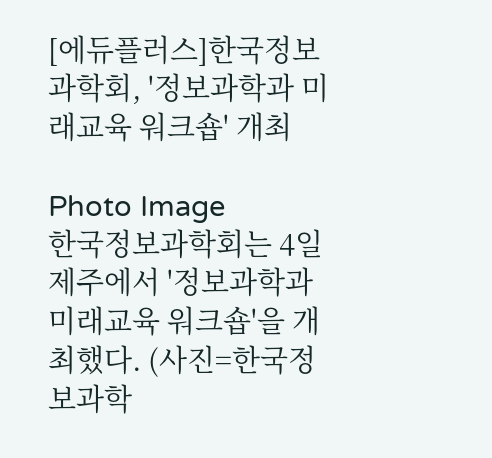[에듀플러스]한국정보과학회, '정보과학과 미래교육 워크숍' 개최

Photo Image
한국정보과학회는 4일 제주에서 '정보과학과 미래교육 워크숍'을 개최했다. (사진=한국정보과학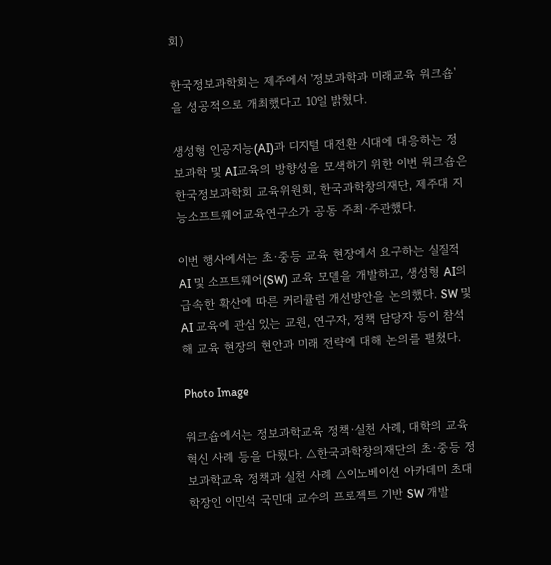회)

한국정보과학회는 제주에서 '정보과학과 미래교육 워크숍'을 성공적으로 개최했다고 10일 밝혔다.

생성형 인공지능(AI)과 디지털 대전환 시대에 대응하는 정보과학 및 AI교육의 방향성을 모색하기 위한 이번 워크숍은 한국정보과학회 교육위원회, 한국과학창의재단, 제주대 지능소프트웨어교육연구소가 공동 주최·주관했다.

이번 행사에서는 초·중등 교육 현장에서 요구하는 실질적 AI 및 소프트웨어(SW) 교육 모델을 개발하고, 생성형 AI의 급속한 확산에 따른 커리큘럼 개선방안을 논의했다. SW 및 AI 교육에 관심 있는 교원, 연구자, 정책 담당자 등이 참석해 교육 현장의 현안과 미래 전략에 대해 논의를 펼쳤다.

Photo Image

워크숍에서는 정보과학교육 정책·실천 사례, 대학의 교육 혁신 사례 등을 다뤘다. △한국과학창의재단의 초·중등 정보과학교육 정책과 실천 사례 △이노베이션 아카데미 초대 학장인 이민석 국민대 교수의 프로젝트 기반 SW 개발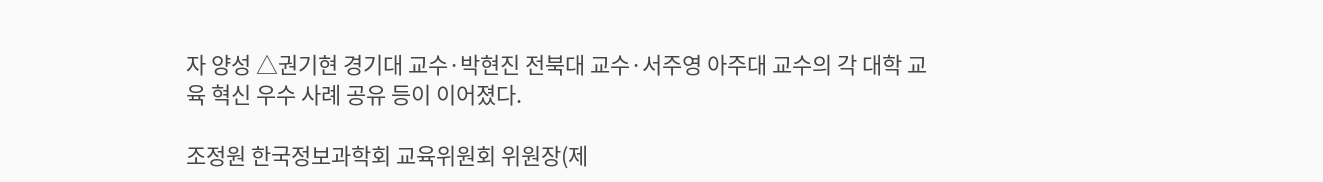자 양성 △권기현 경기대 교수·박현진 전북대 교수·서주영 아주대 교수의 각 대학 교육 혁신 우수 사례 공유 등이 이어졌다.

조정원 한국정보과학회 교육위원회 위원장(제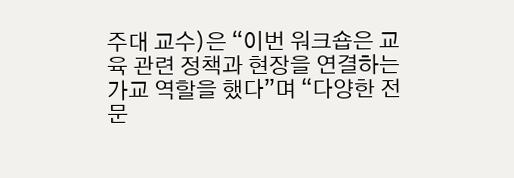주대 교수)은 “이번 워크숍은 교육 관련 정책과 현장을 연결하는 가교 역할을 했다”며 “다양한 전문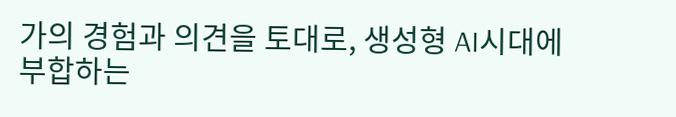가의 경험과 의견을 토대로, 생성형 AI시대에 부합하는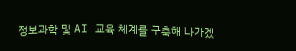정보과학 및 AI 교육 체계를 구축해 나가겠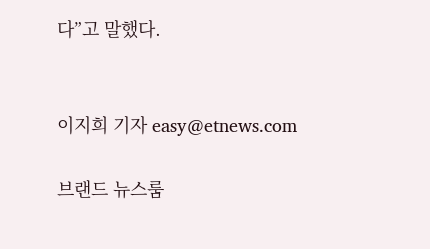다”고 말했다.


이지희 기자 easy@etnews.com

브랜드 뉴스룸